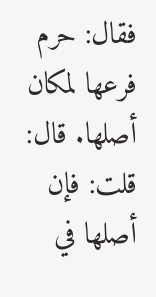فقال: حرم فرعها لمكان أصلها. قال: قلت: فإن أصلها في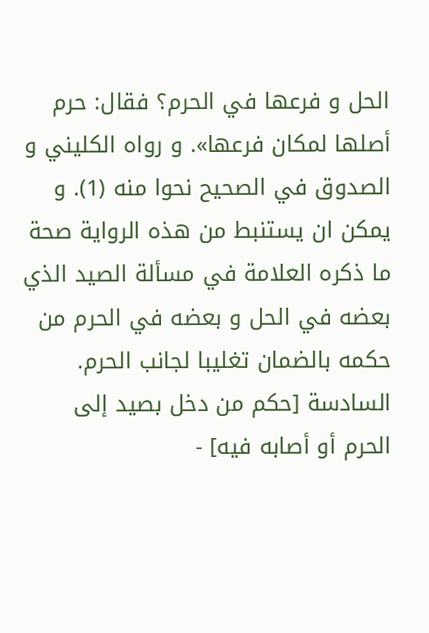الحل و فرعها في الحرم؟ فقال: حرم أصلها لمكان فرعها». و رواه الكليني و الصدوق في الصحيح نحوا منه (1). و يمكن ان يستنبط من هذه الرواية صحة ما ذكره العلامة في مسألة الصيد الذي بعضه في الحل و بعضه في الحرم من حكمه بالضمان تغليبا لجانب الحرم.
السادسة [حكم من دخل بصيد إلى الحرم أو أصابه فيه] -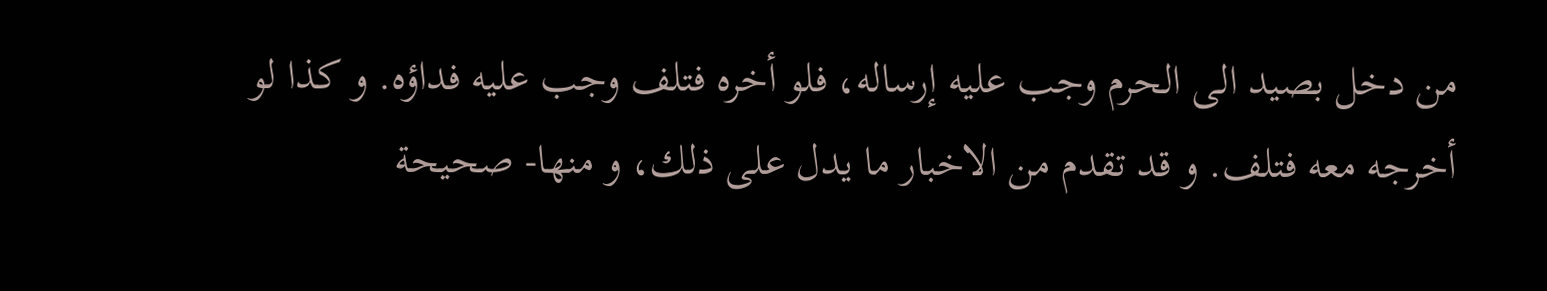من دخل بصيد الى الحرم وجب عليه إرساله، فلو أخره فتلف وجب عليه فداؤه. و كذا لو أخرجه معه فتلف. و قد تقدم من الاخبار ما يدل على ذلك، و منها- صحيحة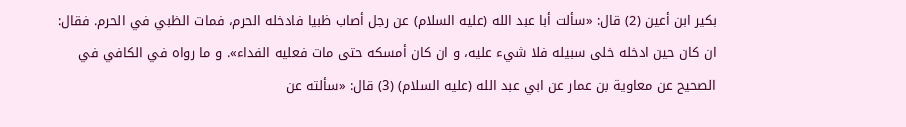بكير ابن أعين (2) قال: «سألت أبا عبد الله (عليه السلام) عن رجل أصاب ظبيا فادخله الحرم، فمات الظبي في الحرم. فقال: ان كان حين ادخله خلى سبيله فلا شيء عليه، و ان كان أمسكه حتى مات فعليه الفداء». و ما رواه في الكافي في الصحيح عن معاوية بن عمار عن ابي عبد الله (عليه السلام) (3) قال: «سألته عن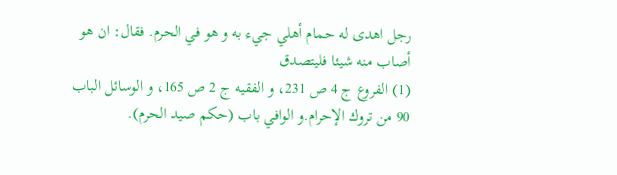رجل اهدى له حمام أهلي جيء به و هو في الحرم. فقال: ان هو أصاب منه شيئا فليتصدق
(1) الفروع ج 4 ص 231، و الفقيه ج 2 ص 165، و الوسائل الباب 90 من تروك الإحرام.و الوافي باب (حكم صيد الحرم).